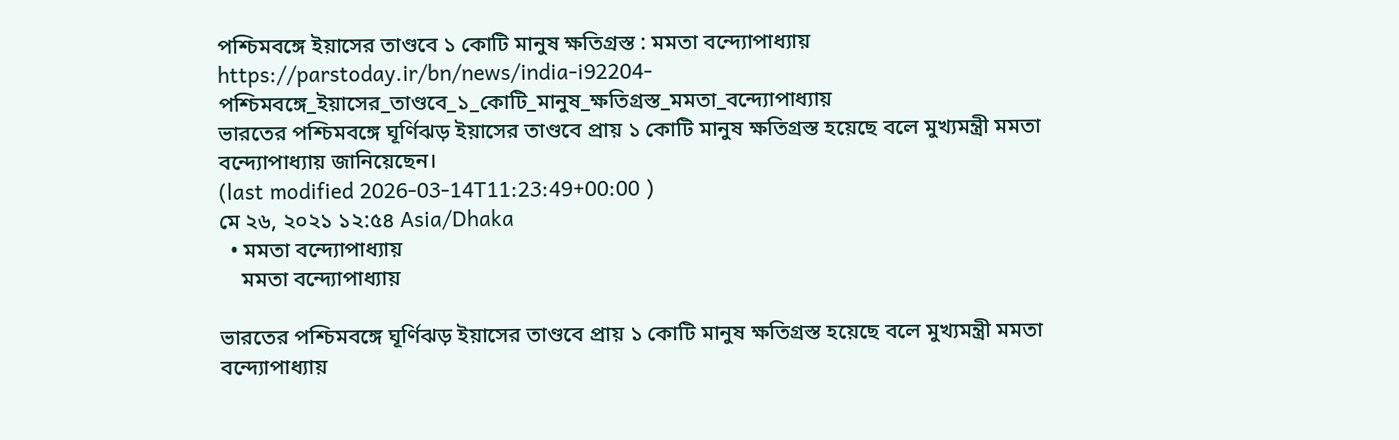পশ্চিমবঙ্গে ইয়াসের তাণ্ডবে ১ কোটি মানুষ ক্ষতিগ্রস্ত : মমতা বন্দ্যোপাধ্যায়
https://parstoday.ir/bn/news/india-i92204-পশ্চিমবঙ্গে_ইয়াসের_তাণ্ডবে_১_কোটি_মানুষ_ক্ষতিগ্রস্ত_মমতা_বন্দ্যোপাধ্যায়
ভারতের পশ্চিমবঙ্গে ঘূর্ণিঝড় ইয়াসের তাণ্ডবে প্রায় ১ কোটি মানুষ ক্ষতিগ্রস্ত হয়েছে বলে মুখ্যমন্ত্রী মমতা বন্দ্যোপাধ্যায় জানিয়েছেন।
(last modified 2026-03-14T11:23:49+00:00 )
মে ২৬, ২০২১ ১২:৫৪ Asia/Dhaka
  • মমতা বন্দ্যোপাধ্যায়
    মমতা বন্দ্যোপাধ্যায়

ভারতের পশ্চিমবঙ্গে ঘূর্ণিঝড় ইয়াসের তাণ্ডবে প্রায় ১ কোটি মানুষ ক্ষতিগ্রস্ত হয়েছে বলে মুখ্যমন্ত্রী মমতা বন্দ্যোপাধ্যায়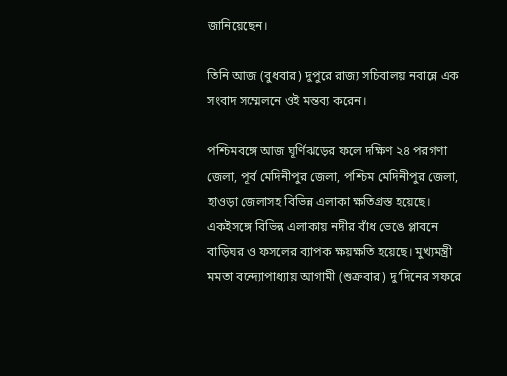জানিয়েছেন।

তিনি আজ (বুধবার) দুপুরে রাজ্য সচিবালয় নবান্নে এক সংবাদ সম্মেলনে ওই মন্তব্য করেন।

পশ্চিমবঙ্গে আজ ঘূর্ণিঝড়ের ফলে দক্ষিণ ২৪ পরগণা জেলা, পূর্ব মেদিনীপুর জেলা, পশ্চিম মেদিনীপুর জেলা, হাওড়া জেলাসহ বিভিন্ন এলাকা ক্ষতিগ্রস্ত হয়েছে। একইসঙ্গে বিভিন্ন এলাকায় নদীর বাঁধ ভেঙে প্লাবনে বাড়িঘর ও ফসলের ব্যাপক ক্ষয়ক্ষতি হয়েছে। মুখ্যমন্ত্রী মমতা বন্দ্যোপাধ্যায় আগামী (শুক্রবার) দু’দিনের সফরে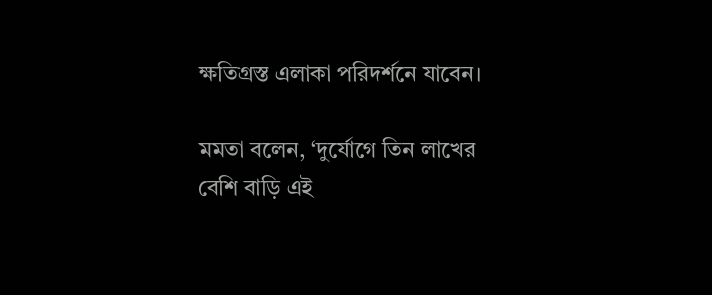ক্ষতিগ্রস্ত এলাকা পরিদর্শনে যাবেন।

মমতা বলেন, ‘দুর্যোগে তিন লাখের বেশি বাড়ি এই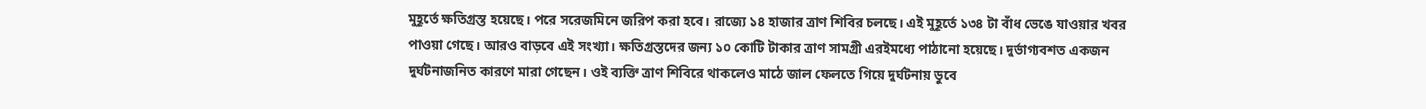মুহূর্তে ক্ষতিগ্রস্ত হয়েছে। পরে সরেজমিনে জরিপ করা হবে। রাজ্যে ১৪ হাজার ত্রাণ শিবির চলছে। এই মুহূর্তে ১৩৪ টা বাঁধ ভেঙে যাওয়ার খবর পাওয়া গেছে। আরও বাড়বে এই সংখ্যা। ক্ষতিগ্রস্তদের জন্য ১০ কোটি টাকার ত্রাণ সামগ্রী এরইমধ্যে পাঠানো হয়েছে। দুর্ভাগ্যবশত একজন দুর্ঘটনাজনিত কারণে মারা গেছেন। ওই ব্যক্তি ত্রাণ শিবিরে থাকলেও মাঠে জাল ফেলতে গিয়ে দুর্ঘটনায় ডুবে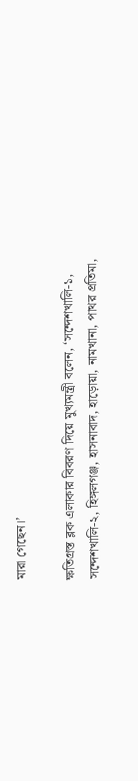মারা গেছেন।’

ক্ষতিগ্রস্ত ব্লক এলাকার বিবরণ দিয়ে মুখ্যমন্ত্রী বলেন, ‘সন্দেশখালি-১, সন্দেশখালি-২, হিঙ্গলগঞ্জ, হাসনাবাদ, হাড়োয়া, নামখানা, পাথর প্রতিমা,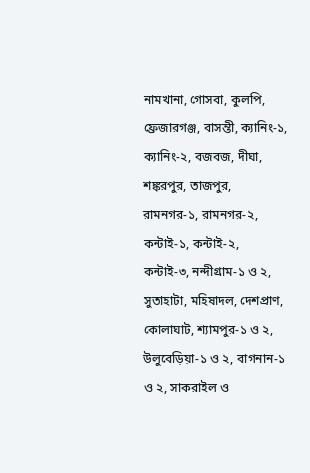নামখানা, গোসবা, কুলপি, ফ্রেজারগঞ্জ, বাসন্তী, ক্যানিং-১, ক্যানিং-২, বজবজ, দীঘা, শঙ্করপুর, তাজপুর, রামনগর-১, রামনগর-২, কন্টাই-১, কন্টাই-২, কন্টাই-৩, নন্দীগ্রাম-১ ও ২, সুতাহাটা, মহিষাদল, দেশপ্রাণ, কোলাঘাট, শ্যামপুর-১ ও ২, উলুবেড়িয়া-১ ও ২, বাগনান-১ ও ২, সাকরাইল ও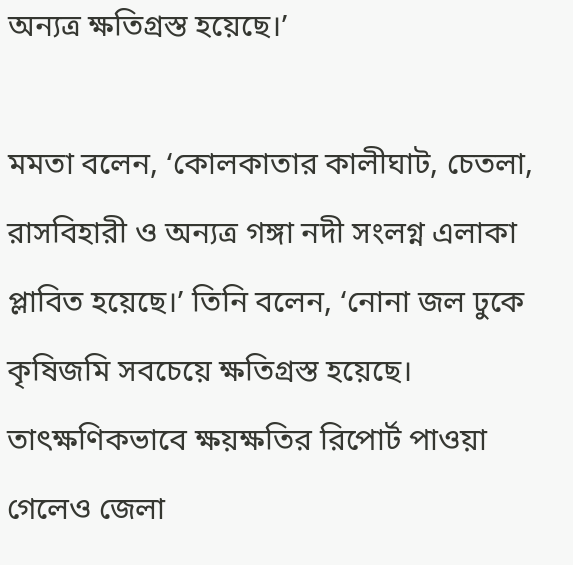অন্যত্র ক্ষতিগ্রস্ত হয়েছে।’

মমতা বলেন, ‘কোলকাতার কালীঘাট, চেতলা, রাসবিহারী ও অন্যত্র গঙ্গা নদী সংলগ্ন এলাকা প্লাবিত হয়েছে।’ তিনি বলেন, ‘নোনা জল ঢুকে কৃষিজমি সবচেয়ে ক্ষতিগ্রস্ত হয়েছে। তাৎক্ষণিকভাবে ক্ষয়ক্ষতির রিপোর্ট পাওয়া গেলেও জেলা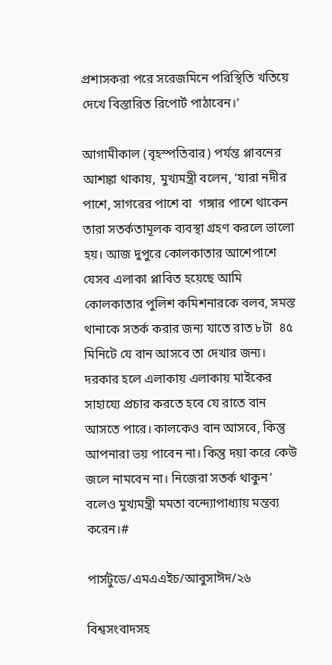প্রশাসকরা পরে সরেজমিনে পরিস্থিতি খতিয়ে দেখে বিস্তারিত রিপোর্ট পাঠাবেন।’

আগামীকাল (বৃহস্পতিবার) পর্যন্ত প্লাবনের আশঙ্কা থাকায়, মুখ্যমন্ত্রী বলেন, ‘যারা নদীর পাশে, সাগরের পাশে বা  গঙ্গার পাশে থাকেন তারা সতর্কতামূলক ব্যবস্থা গ্রহণ করলে ভালো হয়। আজ দুপুরে কোলকাতার আশেপাশে যেসব এলাকা প্লাবিত হয়েছে আমি কোলকাতার পুলিশ কমিশনারকে বলব, সমস্ত থানাকে সতর্ক করার জন্য যাতে রাত ৮টা  ৪৫ মিনিটে যে বান আসবে তা দেখার জন্য। দরকার হলে এলাকায় এলাকায় মাইকের সাহায্যে প্রচার করতে হবে যে রাতে বান আসতে পারে। কালকেও বান আসবে, কিন্তু আপনারা ভয় পাবেন না। কিন্তু দয়া করে কেউ জলে নামবেন না। নিজেরা সতর্ক থাকুন’ বলেও মুখ্যমন্ত্রী মমতা বন্দ্যোপাধ্যায় মন্তব্য করেন।#

পার্সটুডে/এমএএইচ/আবুসাঈদ/২৬

বিশ্বসংবাদসহ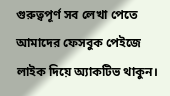গুরুত্বপূর্ণ সব লেখা পেতে আমাদের ফেসবুক পেইজে লাইক দিয়ে অ্যাকটিভ থাকুন।